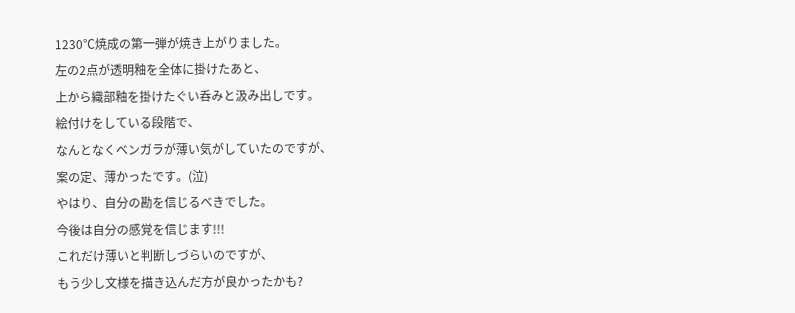1230℃焼成の第一弾が焼き上がりました。
左の2点が透明釉を全体に掛けたあと、
上から織部釉を掛けたぐい呑みと汲み出しです。
絵付けをしている段階で、
なんとなくベンガラが薄い気がしていたのですが、
案の定、薄かったです。(泣)
やはり、自分の勘を信じるべきでした。
今後は自分の感覚を信じます!!!
これだけ薄いと判断しづらいのですが、
もう少し文様を描き込んだ方が良かったかも?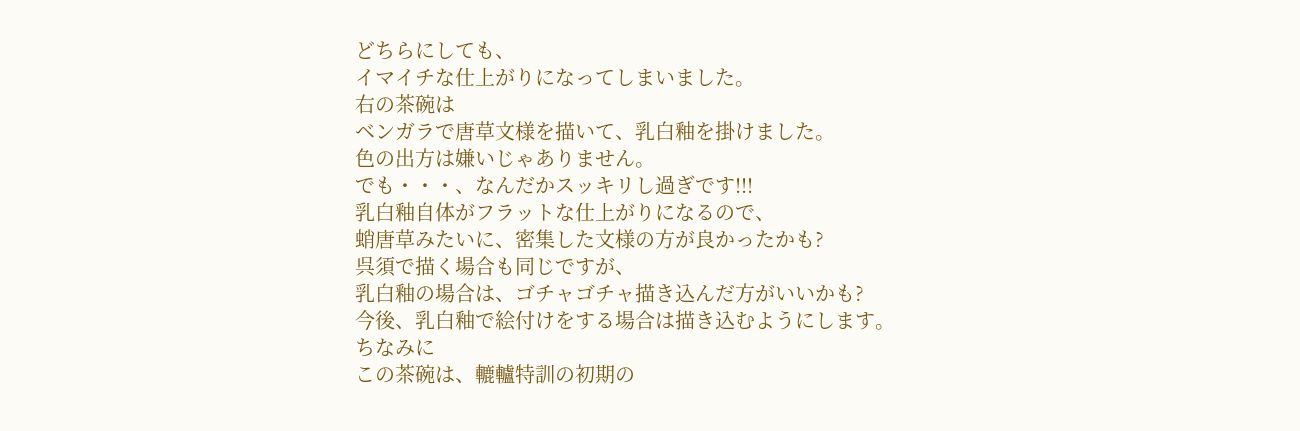どちらにしても、
イマイチな仕上がりになってしまいました。
右の茶碗は
ベンガラで唐草文様を描いて、乳白釉を掛けました。
色の出方は嫌いじゃありません。
でも・・・、なんだかスッキリし過ぎです!!!
乳白釉自体がフラットな仕上がりになるので、
蛸唐草みたいに、密集した文様の方が良かったかも?
呉須で描く場合も同じですが、
乳白釉の場合は、ゴチャゴチャ描き込んだ方がいいかも?
今後、乳白釉で絵付けをする場合は描き込むようにします。
ちなみに
この茶碗は、轆轤特訓の初期の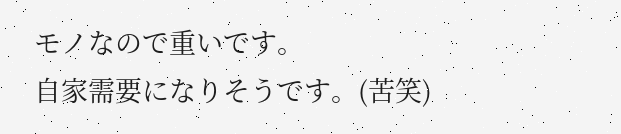モノなので重いです。
自家需要になりそうです。(苦笑)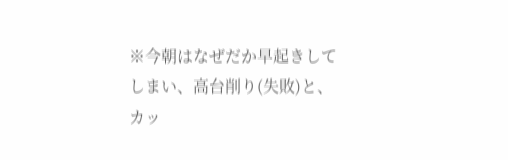※今朝はなぜだか早起きしてしまい、高台削り(失敗)と、
カッ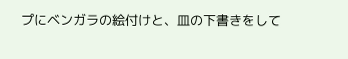プにベンガラの絵付けと、皿の下書きをして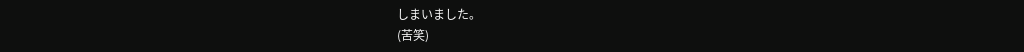しまいました。
(苦笑)